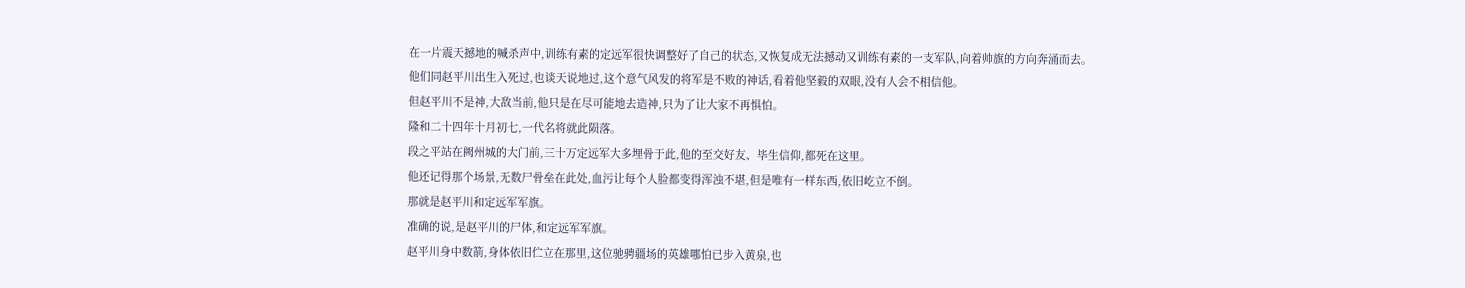在一片震天撼地的喊杀声中,训练有素的定远军很快调整好了自己的状态,又恢复成无法撼动又训练有素的一支军队,向着帅旗的方向奔涌而去。
他们同赵平川出生入死过,也谈天说地过,这个意气风发的将军是不败的神话,看着他坚毅的双眼,没有人会不相信他。
但赵平川不是神,大敌当前,他只是在尽可能地去造神,只为了让大家不再惧怕。
隆和二十四年十月初七,一代名将就此陨落。
段之平站在阙州城的大门前,三十万定远军大多埋骨于此,他的至交好友、毕生信仰,都死在这里。
他还记得那个场景,无数尸骨垒在此处,血污让每个人脸都变得浑浊不堪,但是唯有一样东西,依旧屹立不倒。
那就是赵平川和定远军军旗。
准确的说,是赵平川的尸体,和定远军军旗。
赵平川身中数箭,身体依旧伫立在那里,这位驰骋疆场的英雄哪怕已步入黄泉,也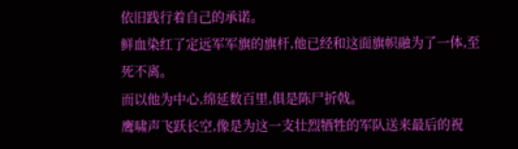依旧践行着自己的承诺。
鲜血染红了定远军军旗的旗杆,他已经和这面旗帜融为了一体,至死不离。
而以他为中心,绵延数百里,俱是陈尸折戟。
鹰啸声飞跃长空,像是为这一支壮烈牺牲的军队送来最后的祝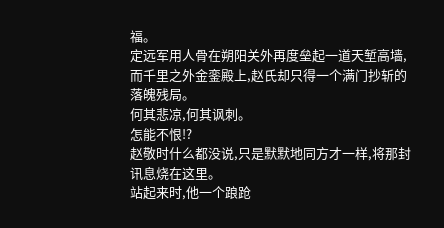福。
定远军用人骨在朔阳关外再度垒起一道天堑高墙,而千里之外金銮殿上,赵氏却只得一个满门抄斩的落魄残局。
何其悲凉,何其讽刺。
怎能不恨!?
赵敬时什么都没说,只是默默地同方才一样,将那封讯息烧在这里。
站起来时,他一个踉跄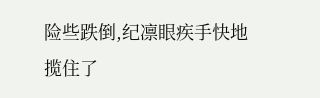险些跌倒,纪凛眼疾手快地揽住了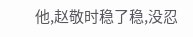他,赵敬时稳了稳,没忍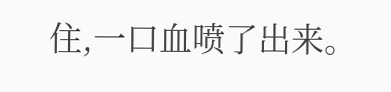住,一口血喷了出来。